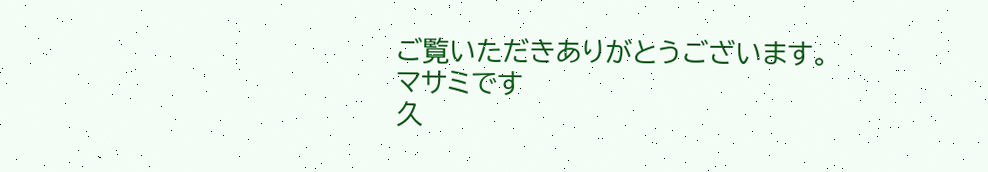ご覧いただきありがとうございます。
マサミです
久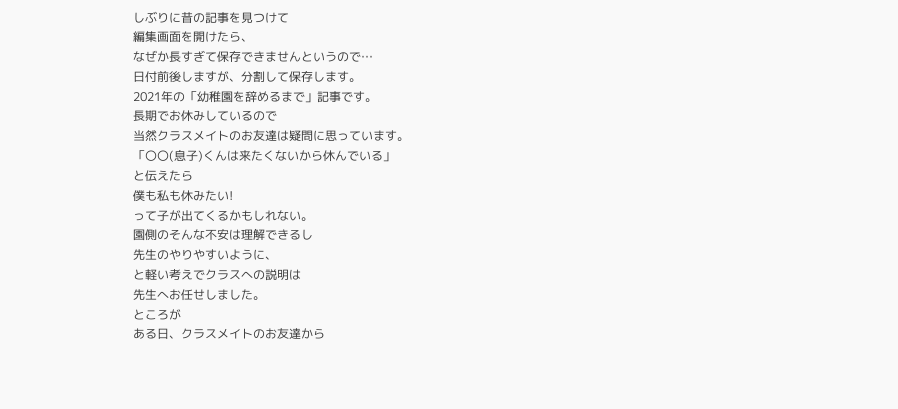しぶりに昔の記事を見つけて
編集画面を開けたら、
なぜか長すぎて保存できませんというので…
日付前後しますが、分割して保存します。
2021年の「幼稚園を辞めるまで」記事です。
長期でお休みしているので
当然クラスメイトのお友達は疑問に思っています。
「〇〇(息子)くんは来たくないから休んでいる」
と伝えたら
僕も私も休みたい!
って子が出てくるかもしれない。
園側のそんな不安は理解できるし
先生のやりやすいように、
と軽い考えでクラスへの説明は
先生へお任せしました。
ところが
ある日、クラスメイトのお友達から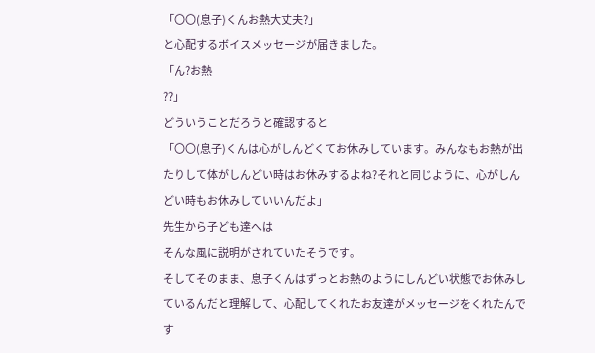「〇〇(息子)くんお熱大丈夫?」
と心配するボイスメッセージが届きました。
「ん?お熱
??」
どういうことだろうと確認すると
「〇〇(息子)くんは心がしんどくてお休みしています。みんなもお熱が出たりして体がしんどい時はお休みするよね?それと同じように、心がしんどい時もお休みしていいんだよ」
先生から子ども達へは
そんな風に説明がされていたそうです。
そしてそのまま、息子くんはずっとお熱のようにしんどい状態でお休みしているんだと理解して、心配してくれたお友達がメッセージをくれたんです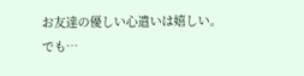お友達の優しい心遣いは嬉しい。
でも…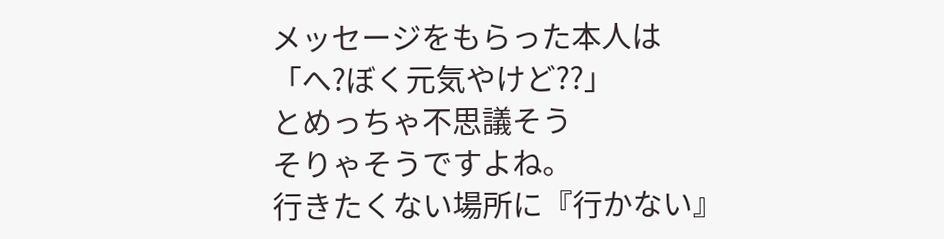メッセージをもらった本人は
「へ?ぼく元気やけど??」
とめっちゃ不思議そう
そりゃそうですよね。
行きたくない場所に『行かない』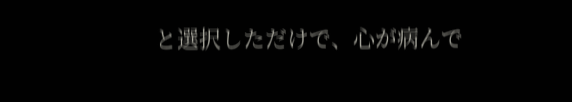と選択しただけで、心が病んで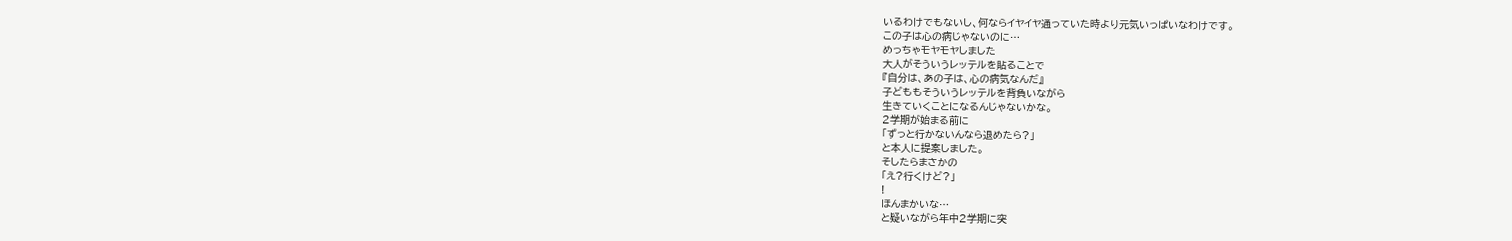いるわけでもないし、何ならイヤイヤ通っていた時より元気いっぱいなわけです。
この子は心の病じゃないのに…
めっちゃモヤモヤしました
大人がそういうレッテルを貼ることで
『自分は、あの子は、心の病気なんだ』
子どももそういうレッテルを背負いながら
生きていくことになるんじゃないかな。
2学期が始まる前に
「ずっと行かないんなら退めたら?」
と本人に提案しました。
そしたらまさかの
「え?行くけど?」
!
ほんまかいな…
と疑いながら年中2学期に突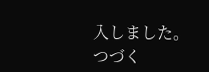入しました。
つづく